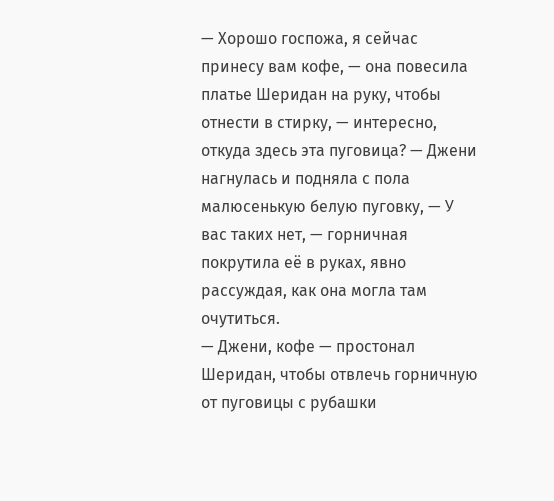— Хорошо госпожа, я сейчас принесу вам кофе, — она повесила платье Шеридан на руку, чтобы отнести в стирку, — интересно, откуда здесь эта пуговица? — Джени нагнулась и подняла с пола малюсенькую белую пуговку, — У вас таких нет, — горничная покрутила её в руках, явно рассуждая, как она могла там очутиться.
— Джени, кофе — простонал Шеридан, чтобы отвлечь горничную от пуговицы с рубашки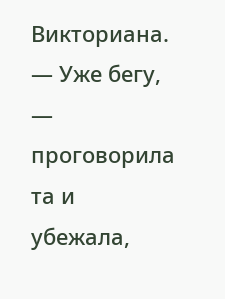Викториана.
— Уже бегу, — проговорила та и убежала,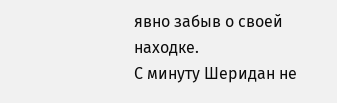явно забыв о своей находке.
С минуту Шеридан не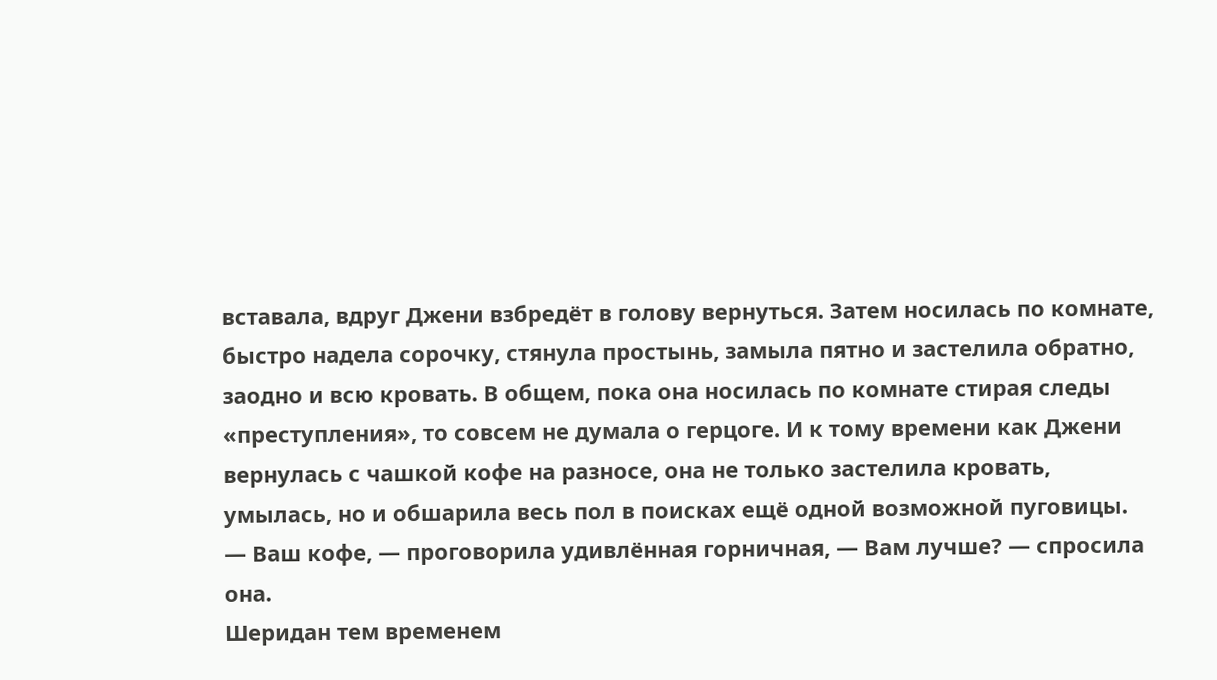вставала, вдруг Джени взбредёт в голову вернуться. Затем носилась по комнате, быстро надела сорочку, стянула простынь, замыла пятно и застелила обратно, заодно и всю кровать. В общем, пока она носилась по комнате стирая следы «преступления», то совсем не думала о герцоге. И к тому времени как Джени вернулась с чашкой кофе на разносе, она не только застелила кровать, умылась, но и обшарила весь пол в поисках ещё одной возможной пуговицы.
— Ваш кофе, — проговорила удивлённая горничная, — Вам лучше? — спросила она.
Шеридан тем временем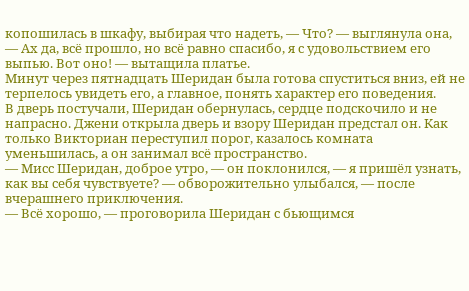копошилась в шкафу, выбирая что надеть, — Что? — выглянула она, — Ах да, всё прошло, но всё равно спасибо, я с удовольствием его выпью. Вот оно! — вытащила платье.
Минут через пятнадцать Шеридан была готова спуститься вниз, ей не терпелось увидеть его, а главное, понять характер его поведения.
В дверь постучали, Шеридан обернулась, сердце подскочило и не напрасно. Джени открыла дверь и взору Шеридан предстал он. Как только Викториан переступил порог, казалось комната уменьшилась, а он занимал всё пространство.
— Мисс Шеридан, доброе утро, — он поклонился, — я пришёл узнать, как вы себя чувствуете? — обворожительно улыбался, — после вчерашнего приключения.
— Всё хорошо, — проговорила Шеридан с бьющимся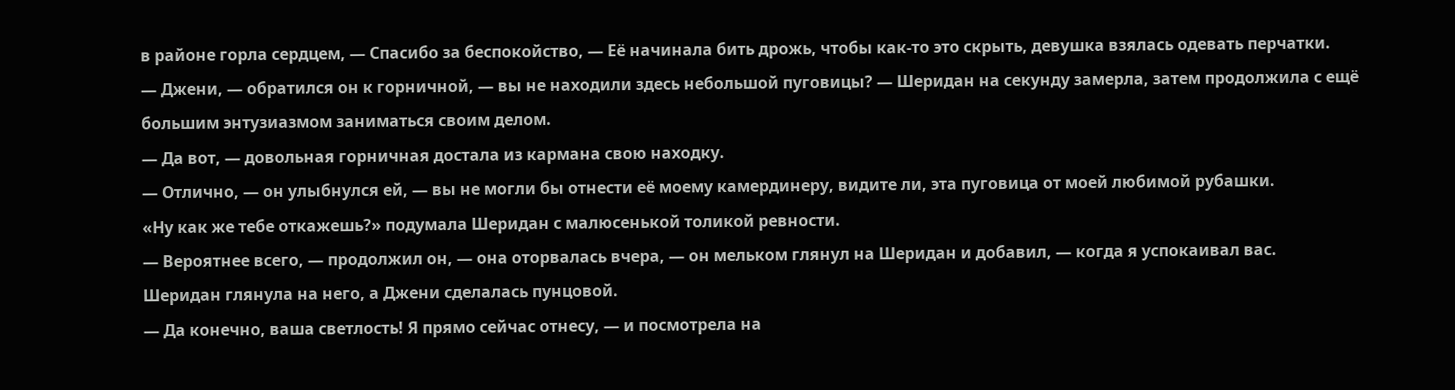в районе горла сердцем, — Спасибо за беспокойство, — Её начинала бить дрожь, чтобы как-то это скрыть, девушка взялась одевать перчатки.
— Джени, — обратился он к горничной, — вы не находили здесь небольшой пуговицы? — Шеридан на секунду замерла, затем продолжила с ещё большим энтузиазмом заниматься своим делом.
— Да вот, — довольная горничная достала из кармана свою находку.
— Отлично, — он улыбнулся ей, — вы не могли бы отнести её моему камердинеру, видите ли, эта пуговица от моей любимой рубашки.
«Ну как же тебе откажешь?» подумала Шеридан с малюсенькой толикой ревности.
— Вероятнее всего, — продолжил он, — она оторвалась вчера, — он мельком глянул на Шеридан и добавил, — когда я успокаивал вас.
Шеридан глянула на него, а Джени сделалась пунцовой.
— Да конечно, ваша светлость! Я прямо сейчас отнесу, — и посмотрела на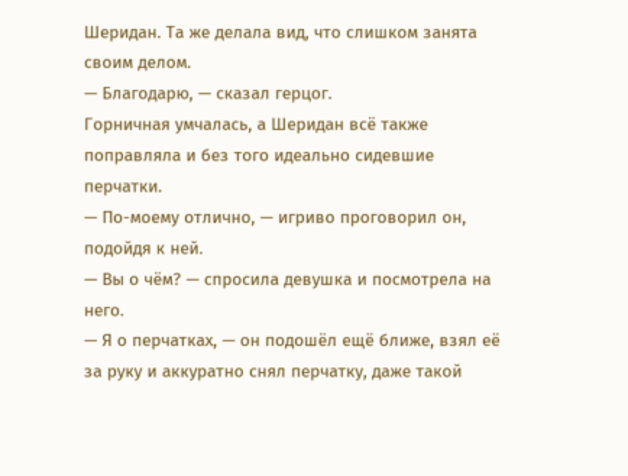Шеридан. Та же делала вид, что слишком занята своим делом.
— Благодарю, — сказал герцог.
Горничная умчалась, а Шеридан всё также поправляла и без того идеально сидевшие перчатки.
— По-моему отлично, — игриво проговорил он, подойдя к ней.
— Вы о чём? — спросила девушка и посмотрела на него.
— Я о перчатках, — он подошёл ещё ближе, взял её за руку и аккуратно снял перчатку, даже такой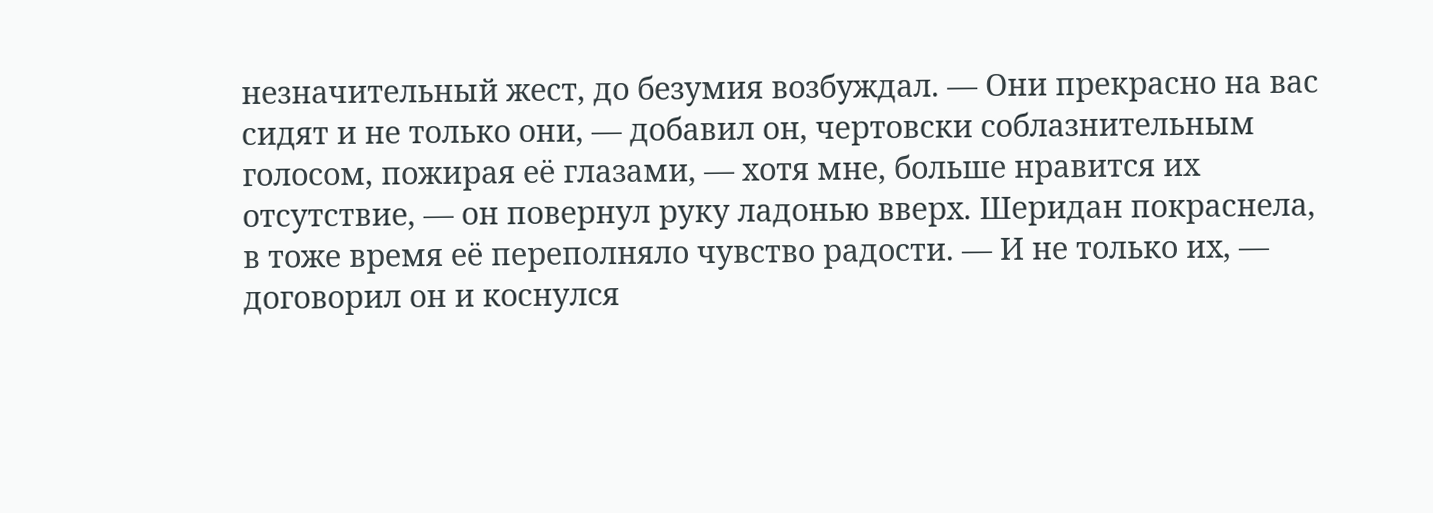незначительный жест, до безумия возбуждал. — Они прекрасно на вас сидят и не только они, — добавил он, чертовски соблазнительным голосом, пожирая её глазами, — хотя мне, больше нравится их отсутствие, — он повернул руку ладонью вверх. Шеридан покраснела, в тоже время её переполняло чувство радости. — И не только их, — договорил он и коснулся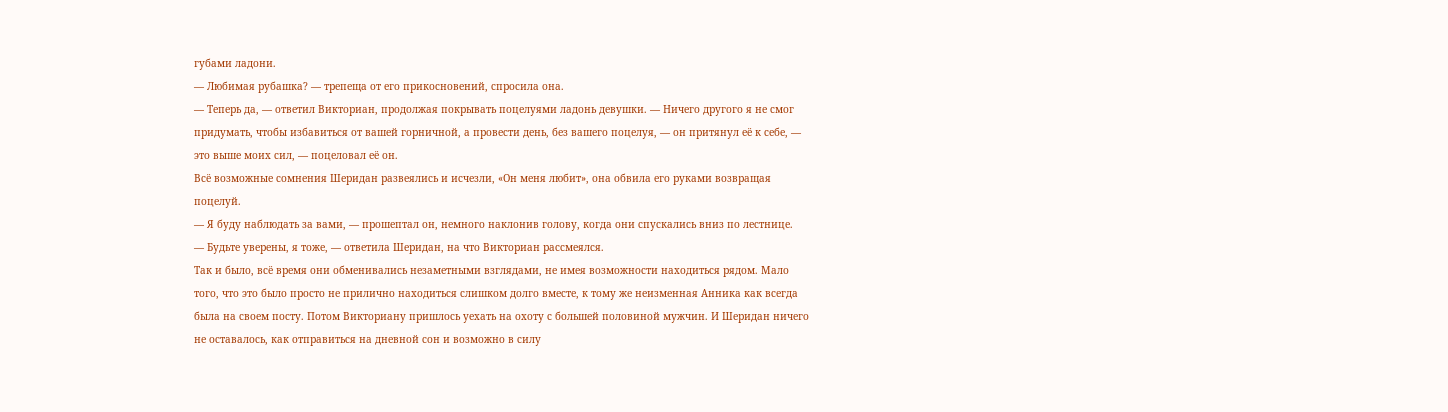губами ладони.
— Любимая рубашка? — трепеща от его прикосновений, спросила она.
— Теперь да, — ответил Викториан, продолжая покрывать поцелуями ладонь девушки. — Ничего другого я не смог придумать, чтобы избавиться от вашей горничной, а провести день, без вашего поцелуя, — он притянул её к себе, — это выше моих сил, — поцеловал её он.
Всё возможные сомнения Шеридан развеялись и исчезли, «Он меня любит», она обвила его руками возвращая поцелуй.
— Я буду наблюдать за вами, — прошептал он, немного наклонив голову, когда они спускались вниз по лестнице.
— Будьте уверены, я тоже, — ответила Шеридан, на что Викториан рассмеялся.
Так и было, всё время они обменивались незаметными взглядами, не имея возможности находиться рядом. Мало того, что это было просто не прилично находиться слишком долго вместе, к тому же неизменная Анника как всегда была на своем посту. Потом Викториану пришлось уехать на охоту с большей половиной мужчин. И Шеридан ничего не оставалось, как отправиться на дневной сон и возможно в силу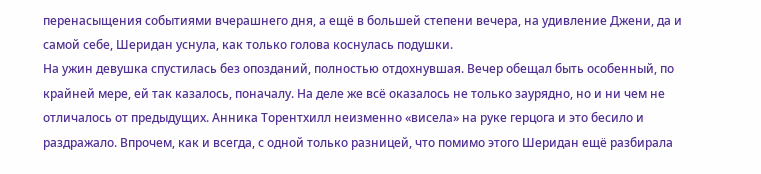перенасыщения событиями вчерашнего дня, а ещё в большей степени вечера, на удивление Джени, да и самой себе, Шеридан уснула, как только голова коснулась подушки.
На ужин девушка спустилась без опозданий, полностью отдохнувшая. Вечер обещал быть особенный, по крайней мере, ей так казалось, поначалу. На деле же всё оказалось не только заурядно, но и ни чем не отличалось от предыдущих. Анника Торентхилл неизменно «висела» на руке герцога и это бесило и раздражало. Впрочем, как и всегда, с одной только разницей, что помимо этого Шеридан ещё разбирала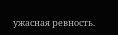ужасная ревность.